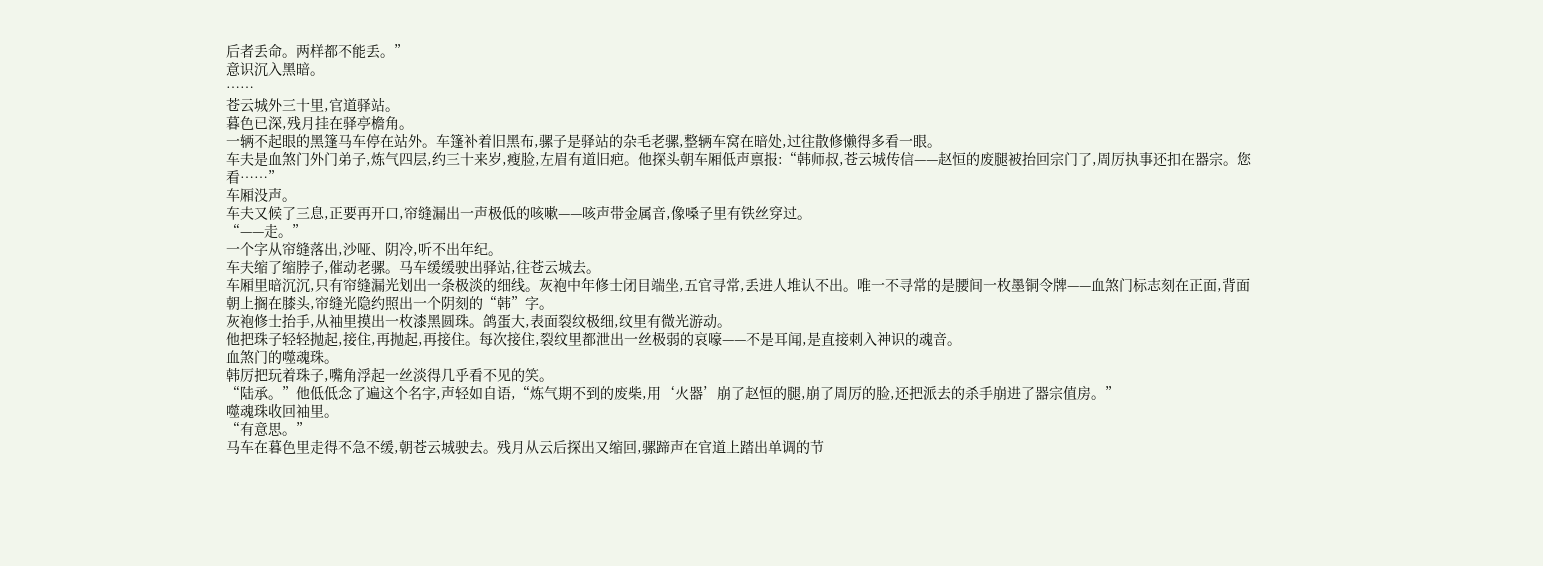后者丢命。两样都不能丢。”
意识沉入黑暗。
……
苍云城外三十里,官道驿站。
暮色已深,残月挂在驿亭檐角。
一辆不起眼的黑篷马车停在站外。车篷补着旧黑布,骡子是驿站的杂毛老骡,整辆车窝在暗处,过往散修懒得多看一眼。
车夫是血煞门外门弟子,炼气四层,约三十来岁,瘦脸,左眉有道旧疤。他探头朝车厢低声禀报:“韩师叔,苍云城传信——赵恒的废腿被抬回宗门了,周厉执事还扣在器宗。您看……”
车厢没声。
车夫又候了三息,正要再开口,帘缝漏出一声极低的咳嗽——咳声带金属音,像嗓子里有铁丝穿过。
“——走。”
一个字从帘缝落出,沙哑、阴冷,听不出年纪。
车夫缩了缩脖子,催动老骡。马车缓缓驶出驿站,往苍云城去。
车厢里暗沉沉,只有帘缝漏光划出一条极淡的细线。灰袍中年修士闭目端坐,五官寻常,丢进人堆认不出。唯一不寻常的是腰间一枚墨铜令牌——血煞门标志刻在正面,背面朝上搁在膝头,帘缝光隐约照出一个阴刻的“韩”字。
灰袍修士抬手,从袖里摸出一枚漆黑圆珠。鸽蛋大,表面裂纹极细,纹里有微光游动。
他把珠子轻轻抛起,接住,再抛起,再接住。每次接住,裂纹里都泄出一丝极弱的哀嚎——不是耳闻,是直接刺入神识的魂音。
血煞门的噬魂珠。
韩厉把玩着珠子,嘴角浮起一丝淡得几乎看不见的笑。
“陆承。”他低低念了遍这个名字,声轻如自语,“炼气期不到的废柴,用‘火器’崩了赵恒的腿,崩了周厉的脸,还把派去的杀手崩进了器宗值房。”
噬魂珠收回袖里。
“有意思。”
马车在暮色里走得不急不缓,朝苍云城驶去。残月从云后探出又缩回,骡蹄声在官道上踏出单调的节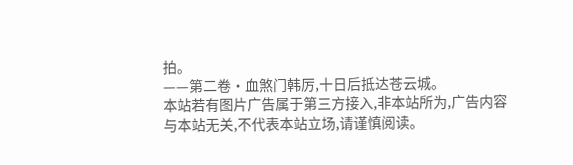拍。
——第二卷·血煞门韩厉,十日后抵达苍云城。
本站若有图片广告属于第三方接入,非本站所为,广告内容与本站无关,不代表本站立场,请谨慎阅读。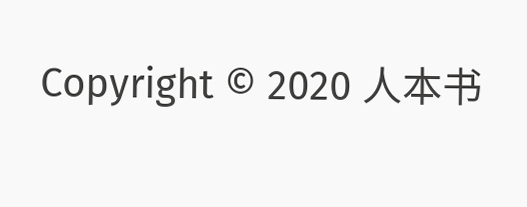Copyright © 2020 人本书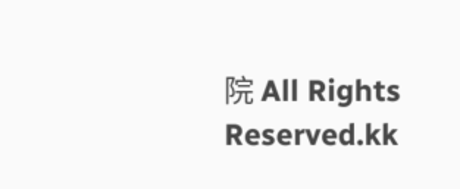院 All Rights Reserved.kk